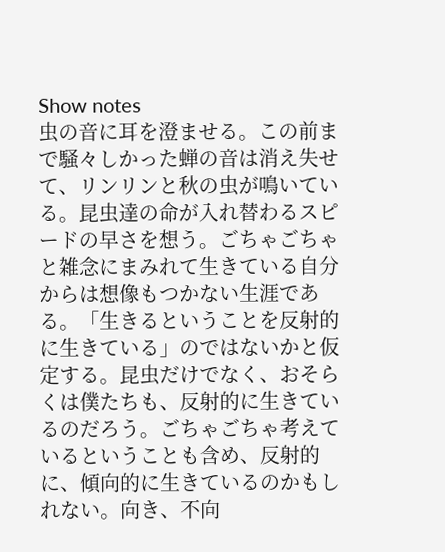Show notes
虫の音に耳を澄ませる。この前まで騒々しかった蝉の音は消え失せて、リンリンと秋の虫が鳴いている。昆虫達の命が入れ替わるスピードの早さを想う。ごちゃごちゃと雑念にまみれて生きている自分からは想像もつかない生涯である。「生きるということを反射的に生きている」のではないかと仮定する。昆虫だけでなく、おそらくは僕たちも、反射的に生きているのだろう。ごちゃごちゃ考えているということも含め、反射的に、傾向的に生きているのかもしれない。向き、不向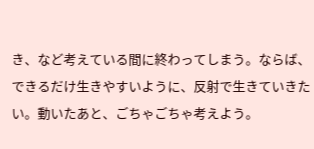き、など考えている間に終わってしまう。ならば、できるだけ生きやすいように、反射で生きていきたい。動いたあと、ごちゃごちゃ考えよう。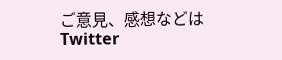ご意見、感想などはTwitter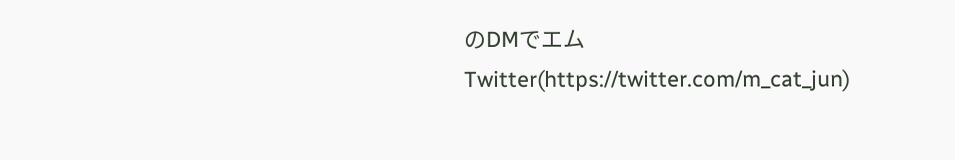のDMでエムTwitter(https://twitter.com/m_cat_jun)